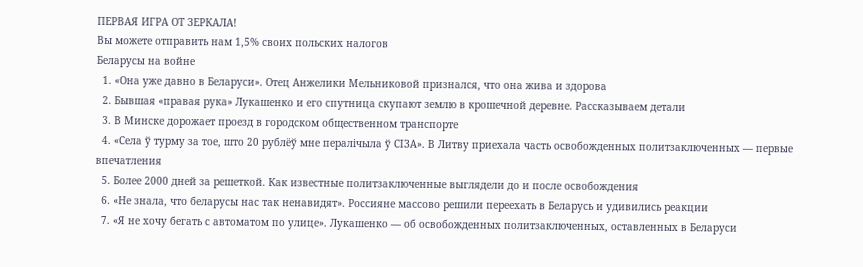ПЕРВАЯ ИГРА ОТ ЗЕРКАЛА!
Вы можете отправить нам 1,5% своих польских налогов
Беларусы на войне
  1. «Она уже давно в Беларуси». Отец Анжелики Мельниковой признался, что она жива и здорова
  2. Бывшая «правая рука» Лукашенко и его спутница скупают землю в крошечной деревне. Рассказываем детали
  3. В Минске дорожает проезд в городском общественном транспорте
  4. «Села ў турму за тое, што 20 рублёў мне пералічыла ў СІЗА». В Литву приехала часть освобожденных политзаключенных — первые впечатления
  5. Более 2000 дней за решеткой. Как известные политзаключенные выглядели до и после освобождения
  6. «Не знала, что беларусы нас так ненавидят». Россияне массово решили переехать в Беларусь и удивились реакции
  7. «Я не хочу бегать с автоматом по улице». Лукашенко — об освобожденных политзаключенных, оставленных в Беларуси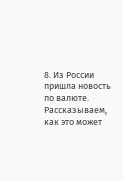8. Из России пришла новость по валюте. Рассказываем, как это может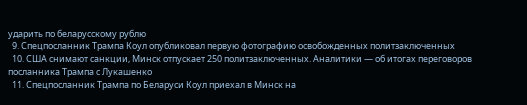ударить по беларусскому рублю
  9. Спецпосланник Трампа Коул опубликовал первую фотографию освобожденных политзаключенных
  10. США снимают санкции, Минск отпускает 250 политзаключенных. Аналитики — об итогах переговоров посланника Трампа с Лукашенко
  11. Спецпосланник Трампа по Беларуси Коул приехал в Минск на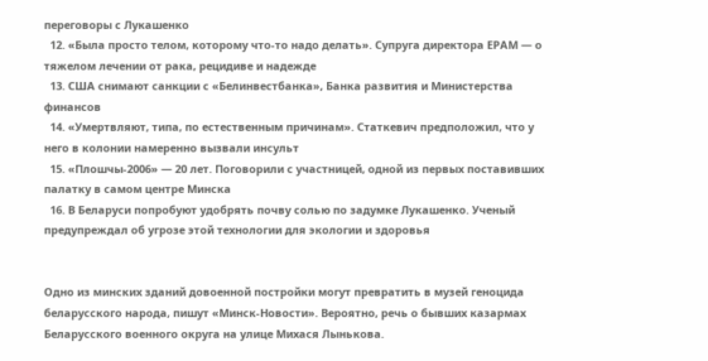переговоры с Лукашенко
  12. «Была просто телом, которому что-то надо делать». Супруга директора ЕРАМ — о тяжелом лечении от рака, рецидиве и надежде
  13. США снимают санкции с «Белинвестбанка», Банка развития и Министерства финансов
  14. «Умертвляют, типа, по естественным причинам». Статкевич предположил, что у него в колонии намеренно вызвали инсульт
  15. «Плошчы-2006» — 20 лет. Поговорили с участницей, одной из первых поставивших палатку в самом центре Минска
  16. В Беларуси попробуют удобрять почву солью по задумке Лукашенко. Ученый предупреждал об угрозе этой технологии для экологии и здоровья


Одно из минских зданий довоенной постройки могут превратить в музей геноцида беларусского народа, пишут «Минск-Новости». Вероятно, речь о бывших казармах Беларусского военного округа на улице Михася Лынькова.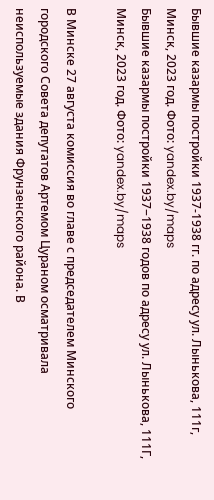Бывшие казармы постройки 1937-1938 гг. по адресу ул. Лынькова, 111г, Минск, 2023 год. Фото: yandex.by/maps
Бывшие казармы постройки 1937−1938 годов по адресу ул. Лынькова, 111Г, Минск, 2023 год. Фото: yandex.by/maps

В Минске 27 августа комиссия во главе с председателем Минского городского Совета депутатов Артемом Цураном осматривала неиспользуемые здания Фрунзенского района. В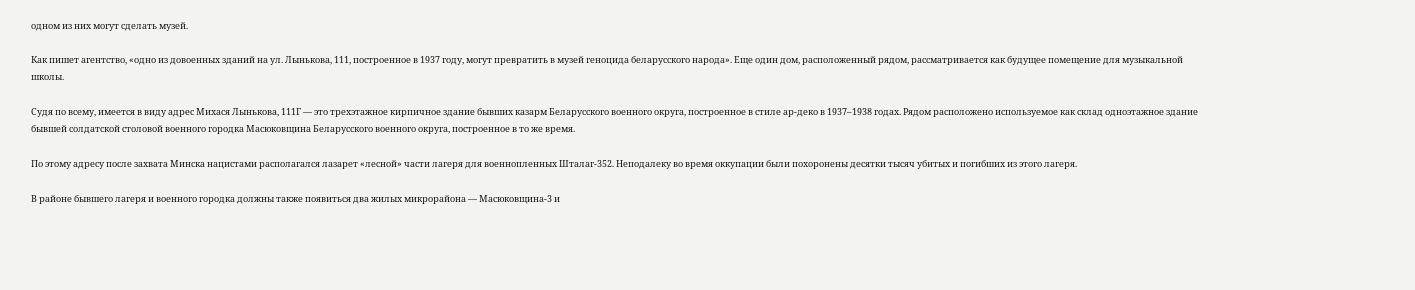одном из них могут сделать музей.

Как пишет агентство, «одно из довоенных зданий на ул. Лынькова, 111, построенное в 1937 году, могут превратить в музей геноцида беларусского народа». Еще один дом, расположенный рядом, рассматривается как будущее помещение для музыкальной школы.

Судя по всему, имеется в виду адрес Михася Лынькова, 111Г — это трехэтажное кирпичное здание бывших казарм Беларусского военного округа, построенное в стиле ар-деко в 1937–1938 годах. Рядом расположено используемое как склад одноэтажное здание бывшей солдатской столовой военного городка Масюковщина Беларусского военного округа, построенное в то же время.

По этому адресу после захвата Минска нацистами располагался лазарет «лесной» части лагеря для военнопленных Шталаг-352. Неподалеку во время оккупации были похоронены десятки тысяч убитых и погибших из этого лагеря.

В районе бывшего лагеря и военного городка должны также появиться два жилых микрорайона — Масюковщина-3 и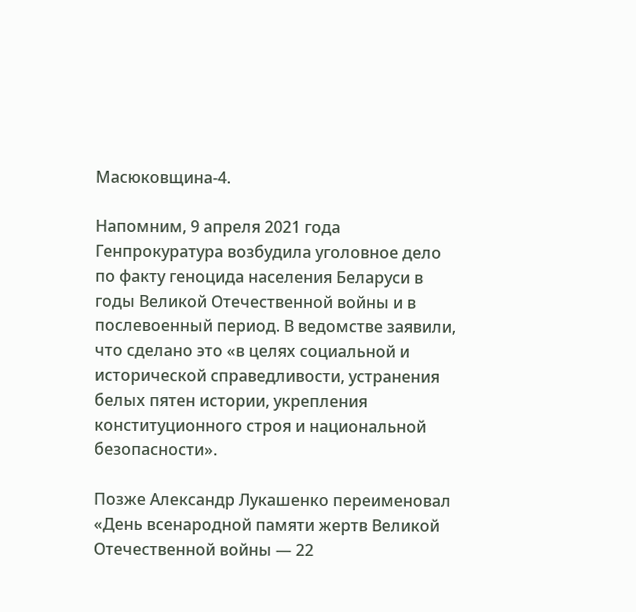Масюковщина-4.

Напомним, 9 апреля 2021 года Генпрокуратура возбудила уголовное дело по факту геноцида населения Беларуси в годы Великой Отечественной войны и в послевоенный период. В ведомстве заявили, что сделано это «в целях социальной и исторической справедливости, устранения белых пятен истории, укрепления конституционного строя и национальной безопасности».

Позже Александр Лукашенко переименовал «День всенародной памяти жертв Великой Отечественной войны — 22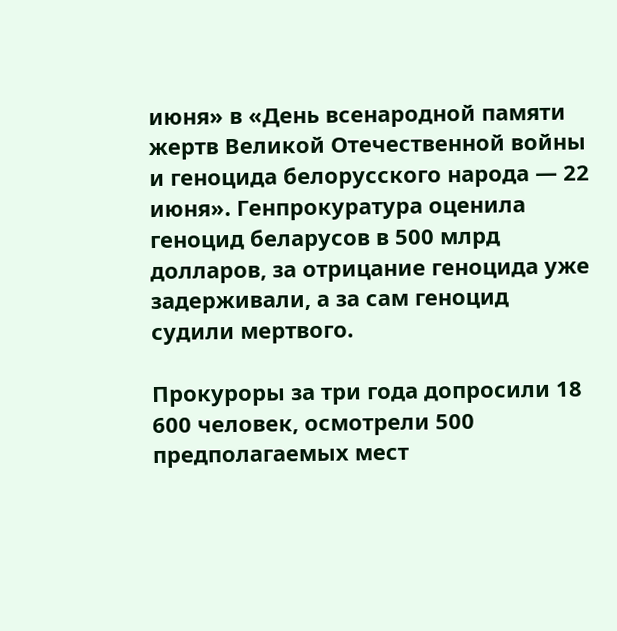июня» в «День всенародной памяти жертв Великой Отечественной войны и геноцида белорусского народа — 22 июня». Генпрокуратура оценила геноцид беларусов в 500 млрд долларов, за отрицание геноцида уже задерживали, а за сам геноцид судили мертвого.

Прокуроры за три года допросили 18 600 человек, осмотрели 500 предполагаемых мест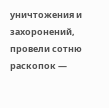уничтожения и захоронений, провели сотню раскопок —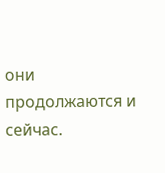они продолжаются и сейчас.